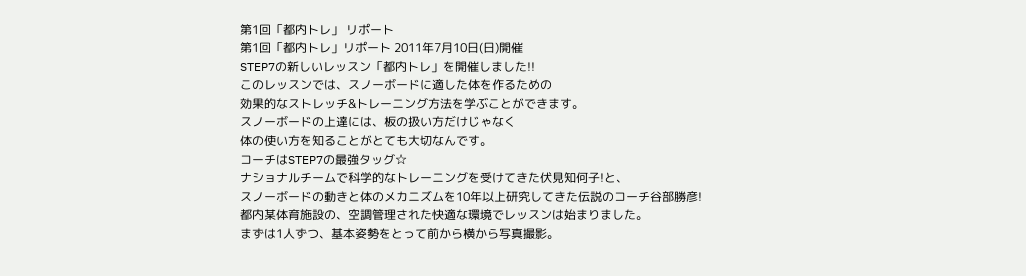第1回「都内トレ」 リポート
第1回「都内トレ」リポート 2011年7月10日(日)開催
STEP7の新しいレッスン「都内トレ」を開催しました!!
このレッスンでは、スノーボードに適した体を作るための
効果的なストレッチ&トレーニング方法を学ぶことができます。
スノーボードの上達には、板の扱い方だけじゃなく
体の使い方を知ることがとても大切なんです。
コーチはSTEP7の最強タッグ☆
ナショナルチームで科学的なトレーニングを受けてきた伏見知何子!と、
スノーボードの動きと体のメカニズムを10年以上研究してきた伝説のコーチ谷部勝彦!
都内某体育施設の、空調管理された快適な環境でレッスンは始まりました。
まずは1人ずつ、基本姿勢をとって前から横から写真撮影。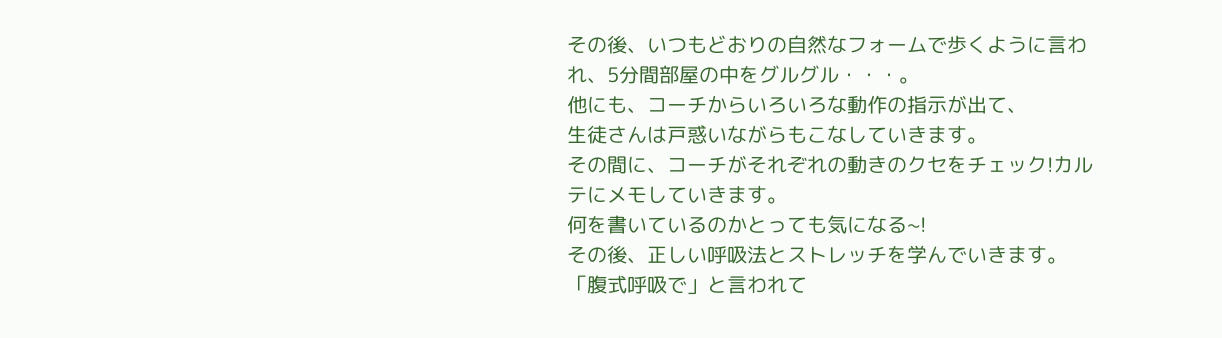その後、いつもどおりの自然なフォームで歩くように言われ、5分間部屋の中をグルグル・・・。
他にも、コーチからいろいろな動作の指示が出て、
生徒さんは戸惑いながらもこなしていきます。
その間に、コーチがそれぞれの動きのクセをチェック!カルテにメモしていきます。
何を書いているのかとっても気になる~!
その後、正しい呼吸法とストレッチを学んでいきます。
「腹式呼吸で」と言われて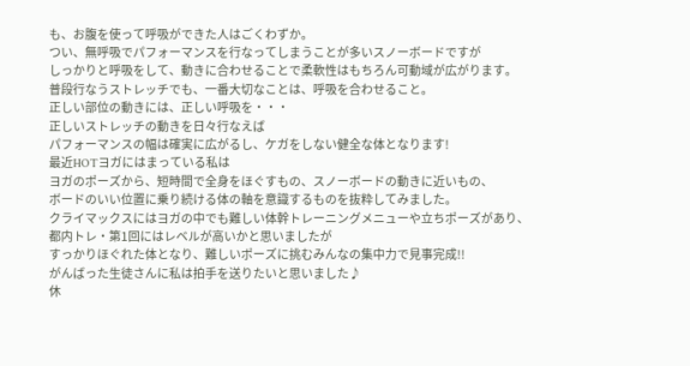も、お腹を使って呼吸ができた人はごくわずか。
つい、無呼吸でパフォーマンスを行なってしまうことが多いスノーボードですが
しっかりと呼吸をして、動きに合わせることで柔軟性はもちろん可動域が広がります。
普段行なうストレッチでも、一番大切なことは、呼吸を合わせること。
正しい部位の動きには、正しい呼吸を・・・
正しいストレッチの動きを日々行なえば
パフォーマンスの幅は確実に広がるし、ケガをしない健全な体となります!
最近HOTヨガにはまっている私は
ヨガのポーズから、短時間で全身をほぐすもの、スノーボードの動きに近いもの、
ボードのいい位置に乗り続ける体の軸を意識するものを抜粋してみました。
クライマックスにはヨガの中でも難しい体幹トレーニングメニューや立ちポーズがあり、
都内トレ・第1回にはレベルが高いかと思いましたが
すっかりほぐれた体となり、難しいポーズに挑むみんなの集中力で見事完成!!
がんばった生徒さんに私は拍手を送りたいと思いました♪
休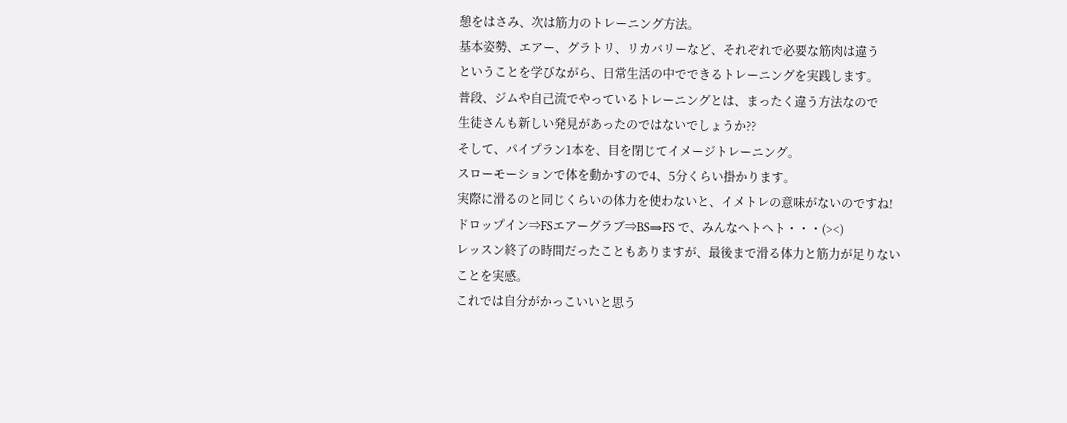憩をはさみ、次は筋力のトレーニング方法。
基本姿勢、エアー、グラトリ、リカバリーなど、それぞれで必要な筋肉は違う
ということを学びながら、日常生活の中でできるトレーニングを実践します。
普段、ジムや自己流でやっているトレーニングとは、まったく違う方法なので
生徒さんも新しい発見があったのではないでしょうか??
そして、パイプラン1本を、目を閉じてイメージトレーニング。
スローモーションで体を動かすので4、5分くらい掛かります。
実際に滑るのと同じくらいの体力を使わないと、イメトレの意味がないのですね!
ドロップイン⇒FSエアーグラブ⇒BS⇒FS で、みんなヘトヘト・・・(><)
レッスン終了の時間だったこともありますが、最後まで滑る体力と筋力が足りないことを実感。
これでは自分がかっこいいと思う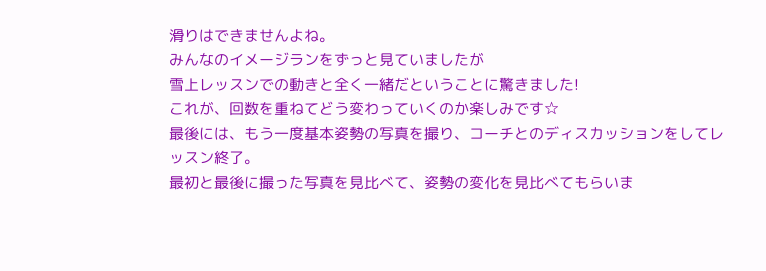滑りはできませんよね。
みんなのイメージランをずっと見ていましたが
雪上レッスンでの動きと全く一緒だということに驚きました!
これが、回数を重ねてどう変わっていくのか楽しみです☆
最後には、もう一度基本姿勢の写真を撮り、コーチとのディスカッションをしてレッスン終了。
最初と最後に撮った写真を見比べて、姿勢の変化を見比べてもらいま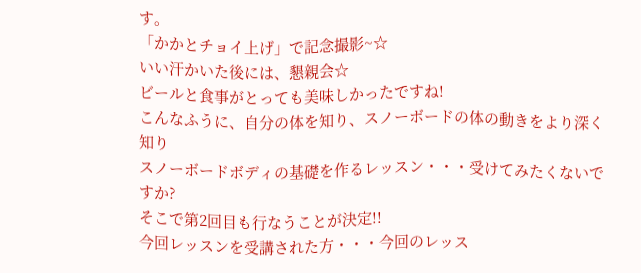す。
「かかとチョイ上げ」で記念撮影~☆
いい汗かいた後には、懇親会☆
ビールと食事がとっても美味しかったですね!
こんなふうに、自分の体を知り、スノーボードの体の動きをより深く知り
スノーボードボディの基礎を作るレッスン・・・受けてみたくないですか?
そこで第2回目も行なうことが決定!!
今回レッスンを受講された方・・・今回のレッス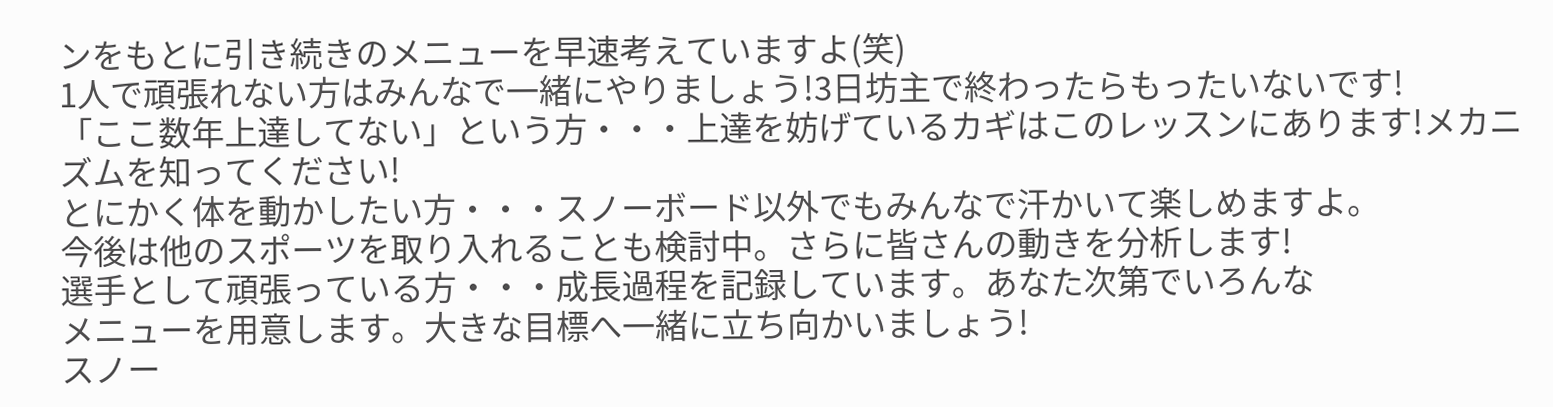ンをもとに引き続きのメニューを早速考えていますよ(笑)
1人で頑張れない方はみんなで一緒にやりましょう!3日坊主で終わったらもったいないです!
「ここ数年上達してない」という方・・・上達を妨げているカギはこのレッスンにあります!メカニズムを知ってください!
とにかく体を動かしたい方・・・スノーボード以外でもみんなで汗かいて楽しめますよ。
今後は他のスポーツを取り入れることも検討中。さらに皆さんの動きを分析します!
選手として頑張っている方・・・成長過程を記録しています。あなた次第でいろんな
メニューを用意します。大きな目標へ一緒に立ち向かいましょう!
スノー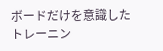ボードだけを意識したトレーニン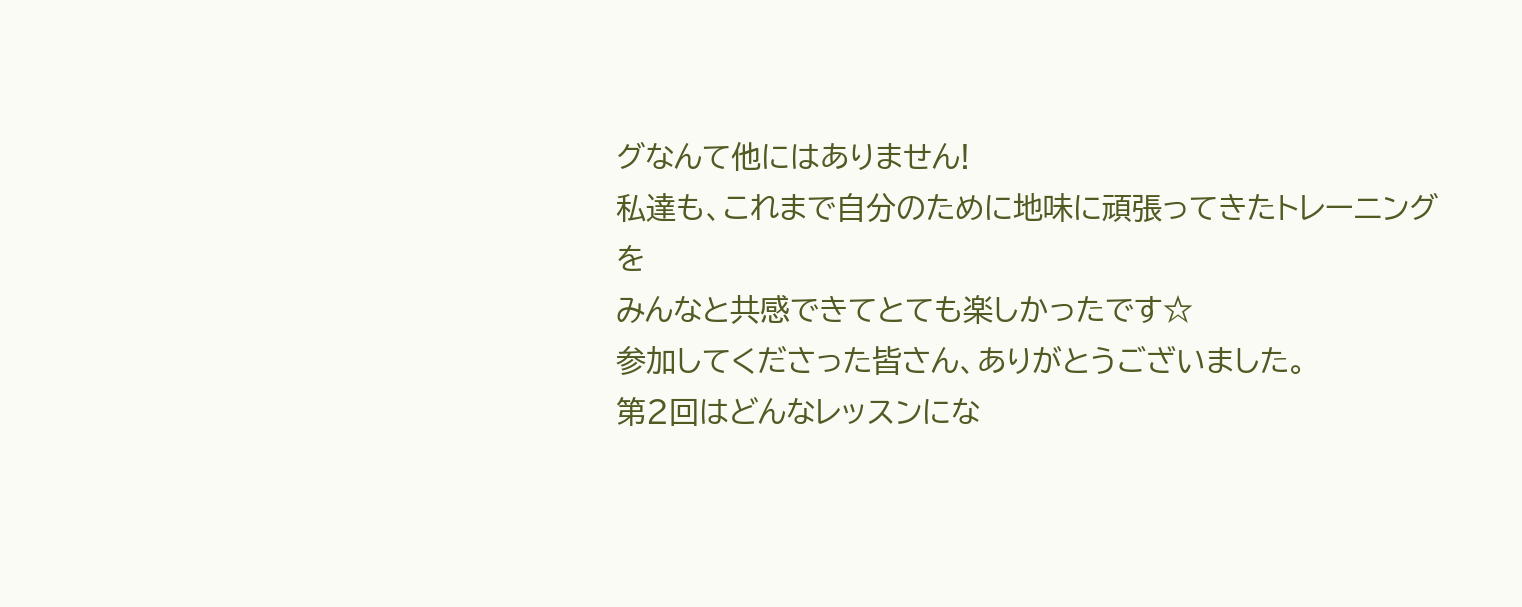グなんて他にはありません!
私達も、これまで自分のために地味に頑張ってきたトレーニングを
みんなと共感できてとても楽しかったです☆
参加してくださった皆さん、ありがとうございました。
第2回はどんなレッスンにな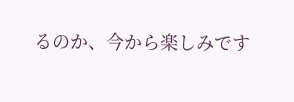るのか、今から楽しみです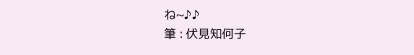ね~♪♪
筆 : 伏見知何子